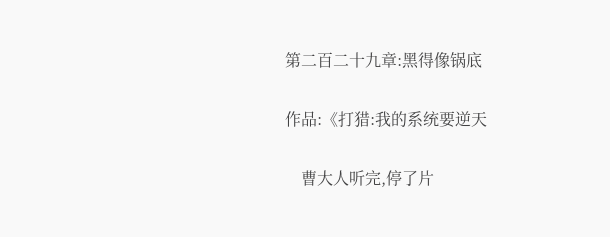第二百二十九章:黑得像锅底

作品:《打猎:我的系统要逆天

    曹大人听完,停了片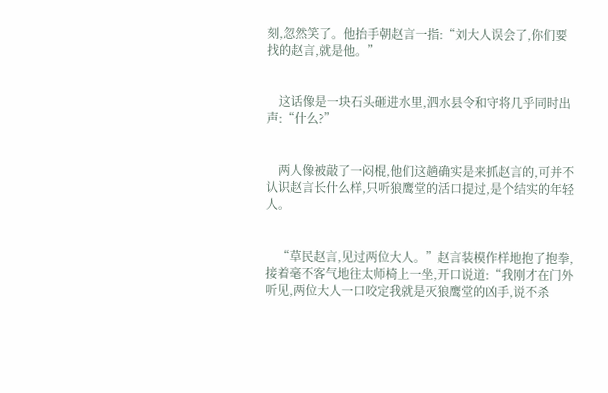刻,忽然笑了。他抬手朝赵言一指:“刘大人误会了,你们要找的赵言,就是他。”


    这话像是一块石头砸进水里,泗水县令和守将几乎同时出声:“什么?”


    两人像被敲了一闷棍,他们这趟确实是来抓赵言的,可并不认识赵言长什么样,只听狼鹰堂的活口提过,是个结实的年轻人。


    “草民赵言,见过两位大人。”赵言装模作样地抱了抱拳,接着毫不客气地往太师椅上一坐,开口说道:“我刚才在门外听见,两位大人一口咬定我就是灭狼鹰堂的凶手,说不杀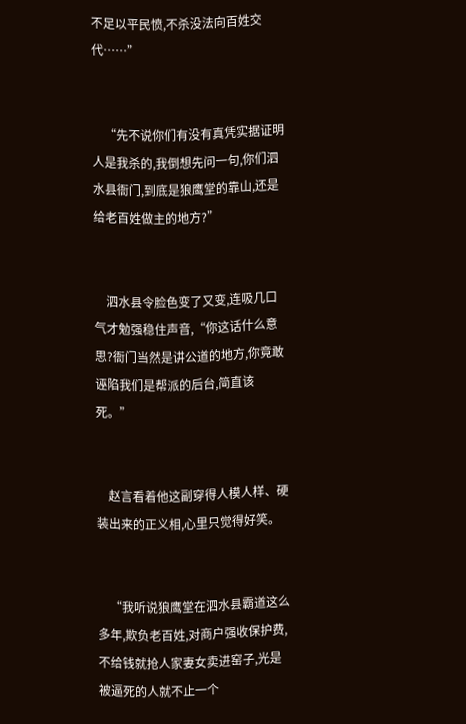不足以平民愤,不杀没法向百姓交代……”


    “先不说你们有没有真凭实据证明人是我杀的,我倒想先问一句,你们泗水县衙门,到底是狼鹰堂的靠山,还是给老百姓做主的地方?”


    泗水县令脸色变了又变,连吸几口气才勉强稳住声音,“你这话什么意思?衙门当然是讲公道的地方,你竟敢诬陷我们是帮派的后台,简直该死。”


    赵言看着他这副穿得人模人样、硬装出来的正义相,心里只觉得好笑。


    “我听说狼鹰堂在泗水县霸道这么多年,欺负老百姓,对商户强收保护费,不给钱就抢人家妻女卖进窑子,光是被逼死的人就不止一个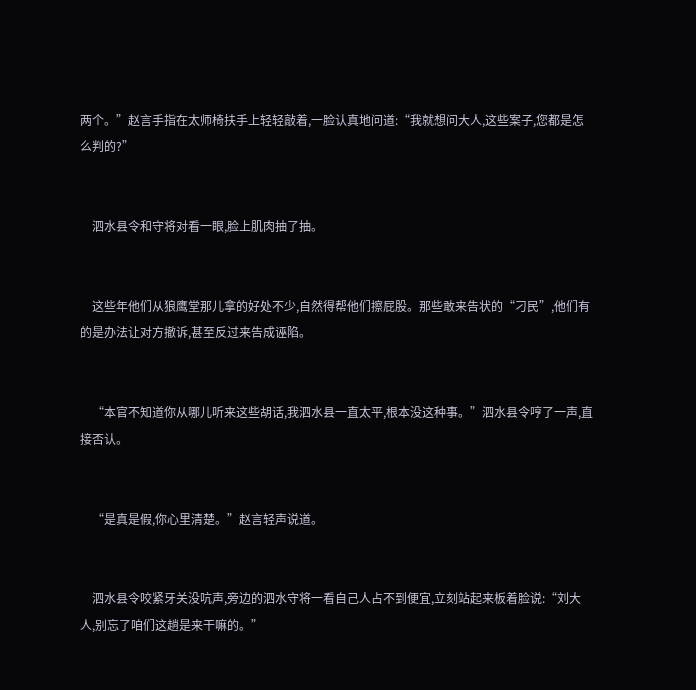两个。”赵言手指在太师椅扶手上轻轻敲着,一脸认真地问道:“我就想问大人,这些案子,您都是怎么判的?”


    泗水县令和守将对看一眼,脸上肌肉抽了抽。


    这些年他们从狼鹰堂那儿拿的好处不少,自然得帮他们擦屁股。那些敢来告状的“刁民”,他们有的是办法让对方撤诉,甚至反过来告成诬陷。


    “本官不知道你从哪儿听来这些胡话,我泗水县一直太平,根本没这种事。”泗水县令哼了一声,直接否认。


    “是真是假,你心里清楚。”赵言轻声说道。


    泗水县令咬紧牙关没吭声,旁边的泗水守将一看自己人占不到便宜,立刻站起来板着脸说:“刘大人,别忘了咱们这趟是来干嘛的。”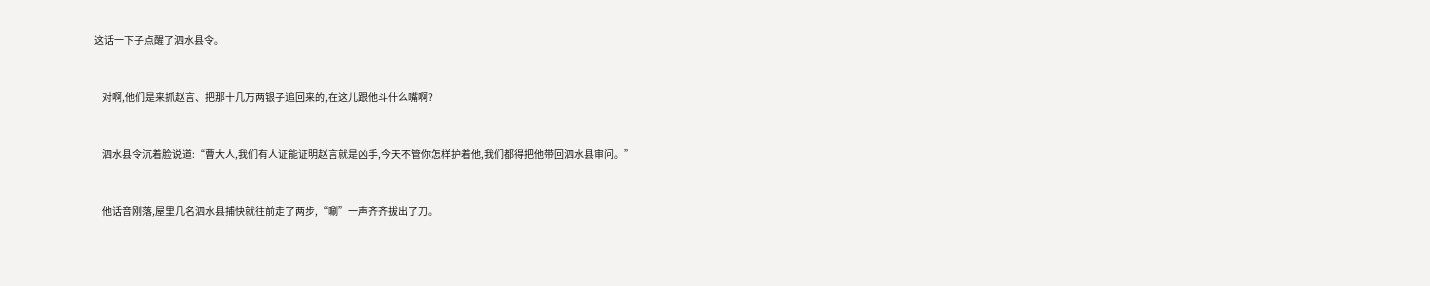这话一下子点醒了泗水县令。


    对啊,他们是来抓赵言、把那十几万两银子追回来的,在这儿跟他斗什么嘴啊?


    泗水县令沉着脸说道:“曹大人,我们有人证能证明赵言就是凶手,今天不管你怎样护着他,我们都得把他带回泗水县审问。”


    他话音刚落,屋里几名泗水县捕快就往前走了两步,“唰”一声齐齐拔出了刀。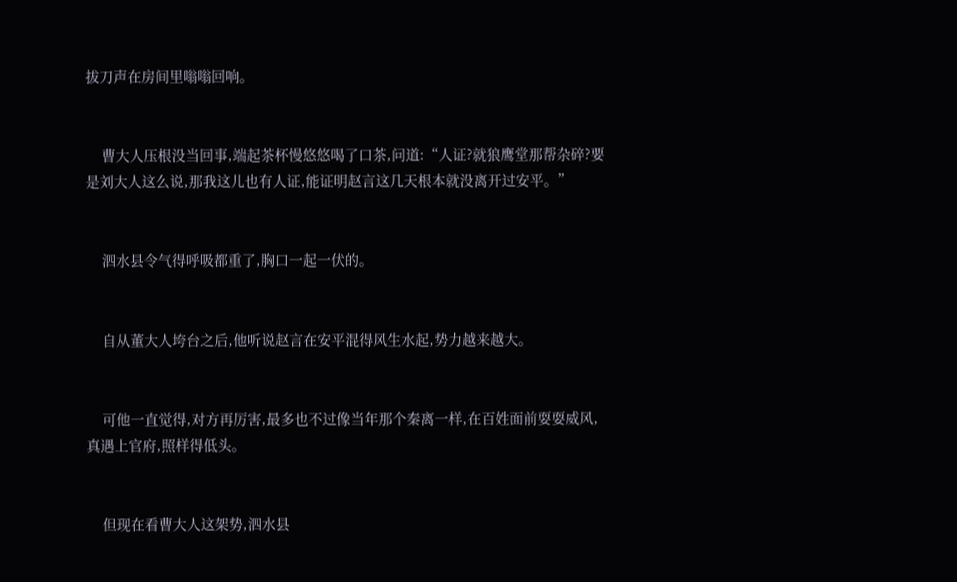拔刀声在房间里嗡嗡回响。


    曹大人压根没当回事,端起茶杯慢悠悠喝了口茶,问道:“人证?就狼鹰堂那帮杂碎?要是刘大人这么说,那我这儿也有人证,能证明赵言这几天根本就没离开过安平。”


    泗水县令气得呼吸都重了,胸口一起一伏的。


    自从董大人垮台之后,他听说赵言在安平混得风生水起,势力越来越大。


    可他一直觉得,对方再厉害,最多也不过像当年那个秦离一样,在百姓面前耍耍威风,真遇上官府,照样得低头。


    但现在看曹大人这架势,泗水县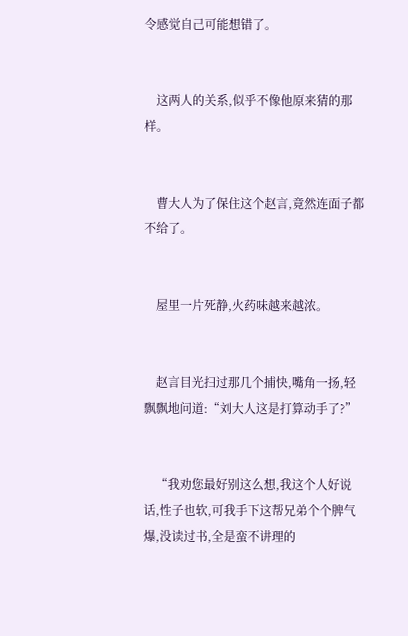令感觉自己可能想错了。


    这两人的关系,似乎不像他原来猜的那样。


    曹大人为了保住这个赵言,竟然连面子都不给了。


    屋里一片死静,火药味越来越浓。


    赵言目光扫过那几个捕快,嘴角一扬,轻飘飘地问道:“刘大人这是打算动手了?”


    “我劝您最好别这么想,我这个人好说话,性子也软,可我手下这帮兄弟个个脾气爆,没读过书,全是蛮不讲理的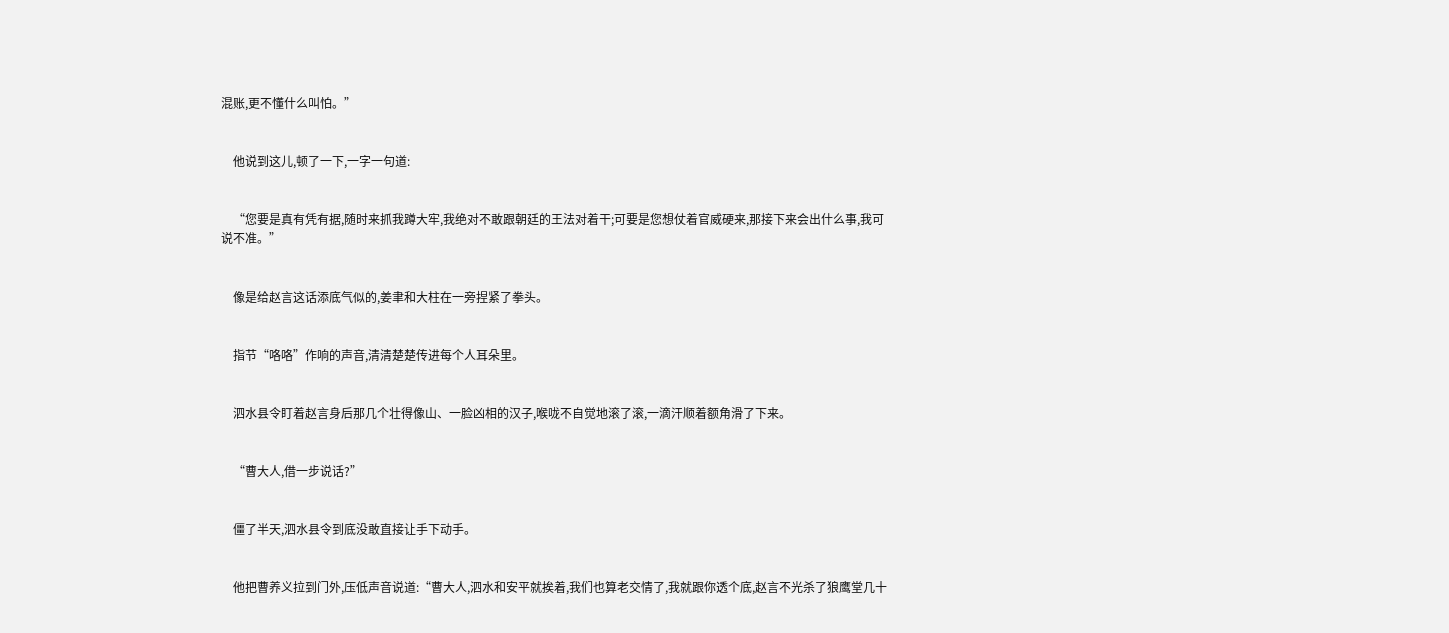混账,更不懂什么叫怕。”


    他说到这儿,顿了一下,一字一句道:


    “您要是真有凭有据,随时来抓我蹲大牢,我绝对不敢跟朝廷的王法对着干;可要是您想仗着官威硬来,那接下来会出什么事,我可说不准。”


    像是给赵言这话添底气似的,姜聿和大柱在一旁捏紧了拳头。


    指节“咯咯”作响的声音,清清楚楚传进每个人耳朵里。


    泗水县令盯着赵言身后那几个壮得像山、一脸凶相的汉子,喉咙不自觉地滚了滚,一滴汗顺着额角滑了下来。


    “曹大人,借一步说话?”


    僵了半天,泗水县令到底没敢直接让手下动手。


    他把曹养义拉到门外,压低声音说道:“曹大人,泗水和安平就挨着,我们也算老交情了,我就跟你透个底,赵言不光杀了狼鹰堂几十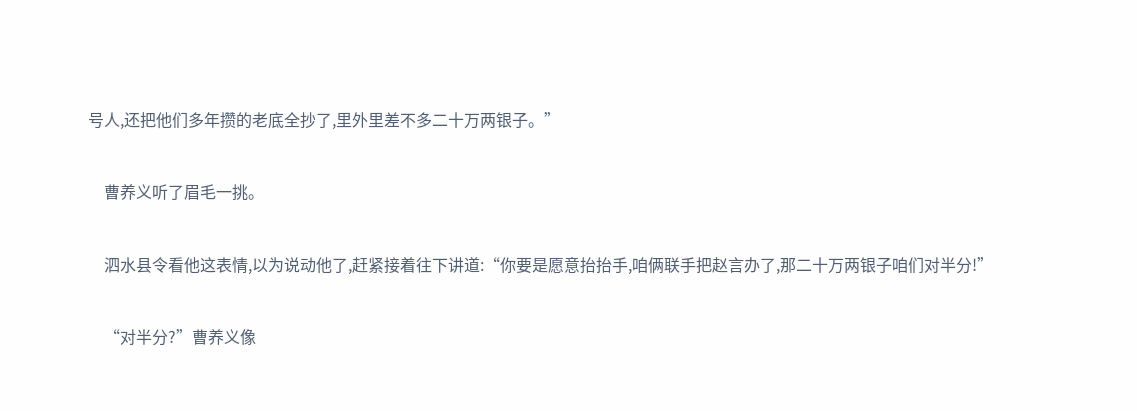号人,还把他们多年攒的老底全抄了,里外里差不多二十万两银子。”


    曹养义听了眉毛一挑。


    泗水县令看他这表情,以为说动他了,赶紧接着往下讲道:“你要是愿意抬抬手,咱俩联手把赵言办了,那二十万两银子咱们对半分!”


    “对半分?”曹养义像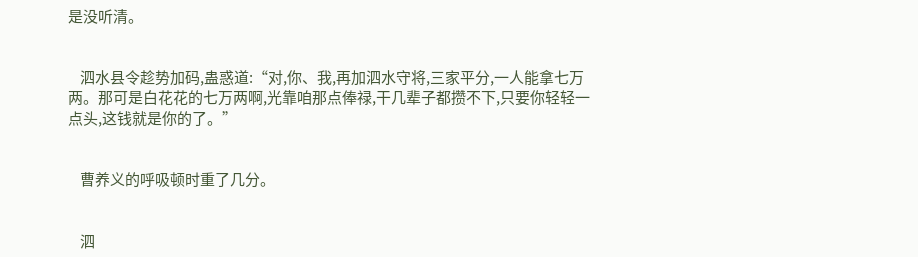是没听清。


    泗水县令趁势加码,蛊惑道:“对,你、我,再加泗水守将,三家平分,一人能拿七万两。那可是白花花的七万两啊,光靠咱那点俸禄,干几辈子都攒不下,只要你轻轻一点头,这钱就是你的了。”


    曹养义的呼吸顿时重了几分。


    泗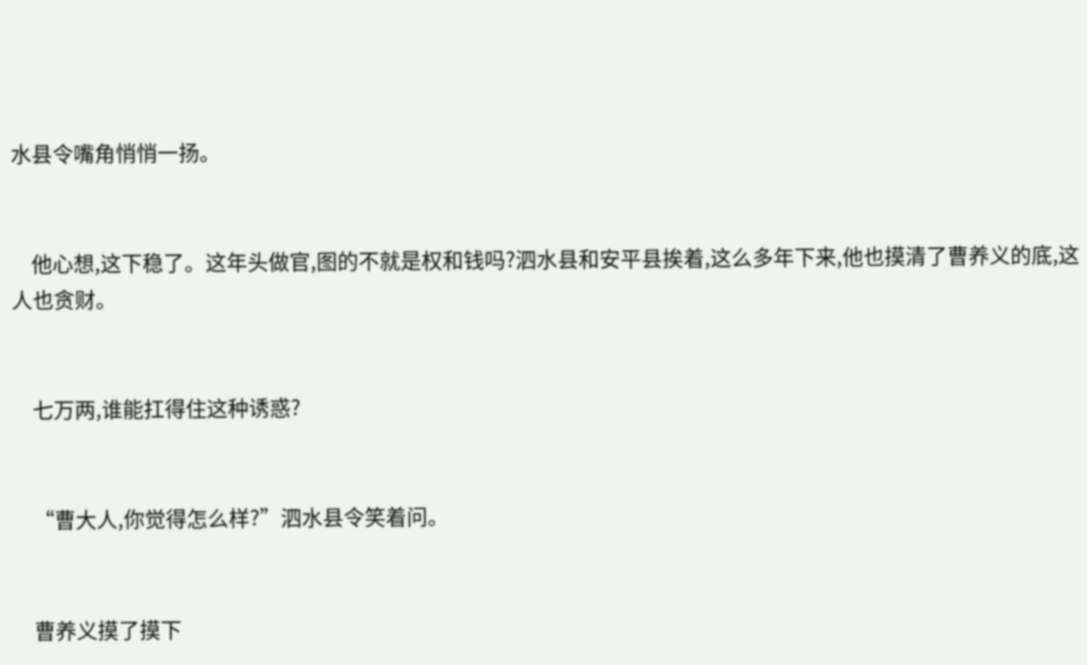水县令嘴角悄悄一扬。


    他心想,这下稳了。这年头做官,图的不就是权和钱吗?泗水县和安平县挨着,这么多年下来,他也摸清了曹养义的底,这人也贪财。


    七万两,谁能扛得住这种诱惑?


    “曹大人,你觉得怎么样?”泗水县令笑着问。


    曹养义摸了摸下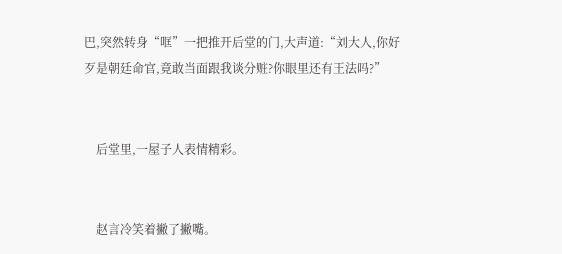巴,突然转身“哐”一把推开后堂的门,大声道:“刘大人,你好歹是朝廷命官,竟敢当面跟我谈分赃?你眼里还有王法吗?”


    后堂里,一屋子人表情精彩。


    赵言冷笑着撇了撇嘴。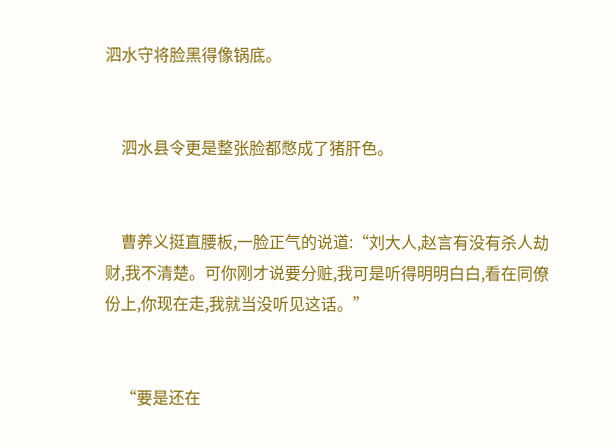泗水守将脸黑得像锅底。


    泗水县令更是整张脸都憋成了猪肝色。


    曹养义挺直腰板,一脸正气的说道:“刘大人,赵言有没有杀人劫财,我不清楚。可你刚才说要分赃,我可是听得明明白白,看在同僚份上,你现在走,我就当没听见这话。”


    “要是还在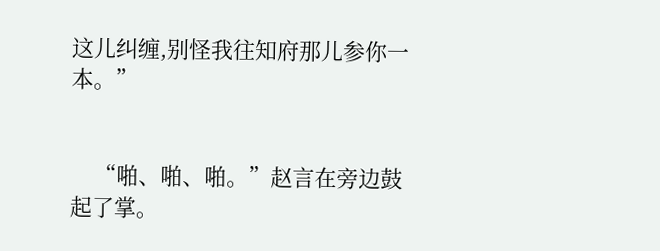这儿纠缠,别怪我往知府那儿参你一本。”


    “啪、啪、啪。”赵言在旁边鼓起了掌。